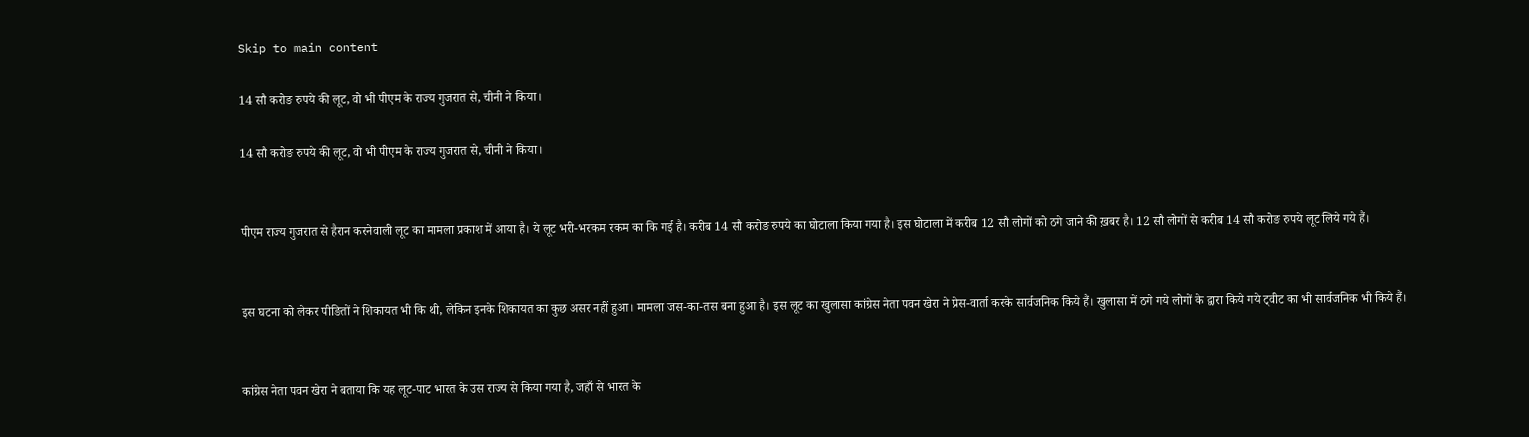Skip to main content

14 सौ करोङ रुपये की लूट, वो भी पीएम के राज्य गुजरात से, चीनी ने किया।

14 सौ करोङ रुपये की लूट, वो भी पीएम के राज्य गुजरात से, चीनी ने किया।


पीएम राज्य गुजरात से हैरान करनेवाली लूट का मामला प्रकाश में आया है। ये लूट भरी-भरकम रकम का कि गई है। करीब 14 सौ करोङ रुपये का घोटाला किया गया है। इस घोटाला में करीब 12 सौ लोगों को ठगे जाने की ख़बर है। 12 सौ लोगों से करीब 14 सौ करोङ रुपये लूट लिये गये हैं।


इस घटना को लेकर पीङितों ने शिकायत भी कि थी, लेकिन इनके शिकायत का कुछ असर नहीं हुआ। मामला जस-का-तस बना हुआ है। इस लूट का खुलासा कांग्रेस नेता पवन खेरा ने प्रेस-वार्ता करके सार्वजनिक किये हैं। खुलासा में ठगे गये लोगों के द्वारा किये गये ट्वीट का भी सार्वजनिक भी किये हैं।


कांग्रेस नेता पवन खेरा ने बताया कि यह लूट-पाट भारत के उस राज्य से किया गया है, जहाँ से भारत के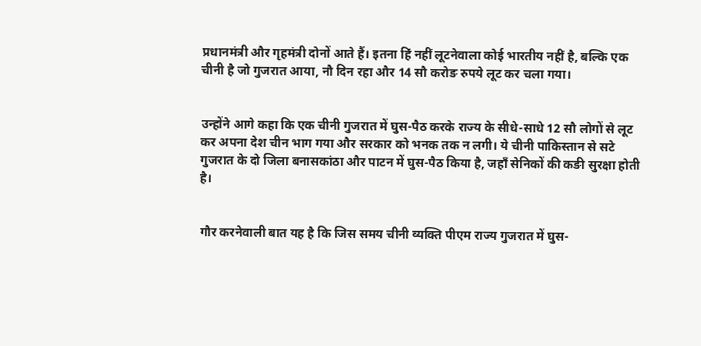प्रधानमंत्री और गृहमंत्री दोनों आते हैं। इतना हिं नहीं लूटनेवाला कोई भारतीय नहीं है, बल्कि एक चीनी है जो गुजरात आया, नौ दिन रहा और 14 सौ करोङ रुपये लूट कर चला गया।


उन्होंने आगे कहा कि एक चीनी गुजरात में घुस-पैठ करके राज्य के सीधे-साधे 12 सौ लोगों से लूट कर अपना देश चीन भाग गया और सरकार को भनक तक न लगी। ये चीनी पाकिस्तान से सटे गुजरात के दो जिला बनासकांठा और पाटन में घुस-पैठ किया है, जहाँ सेनिकों की कङी सुरक्षा होती है।


गौर करनेवाली बात यह है कि जिस समय चीनी व्यक्ति पीएम राज्य गुजरात में घुस-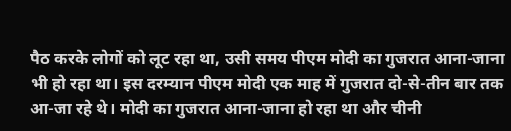पैठ करके लोगों को लूट रहा था, उसी समय पीएम मोदी का गुजरात आना-जाना भी हो रहा था। इस दरम्यान पीएम मोदी एक माह में गुजरात दो-से-तीन बार तक आ-जा रहे थे। मोदी का गुजरात आना-जाना हो रहा था और चीनी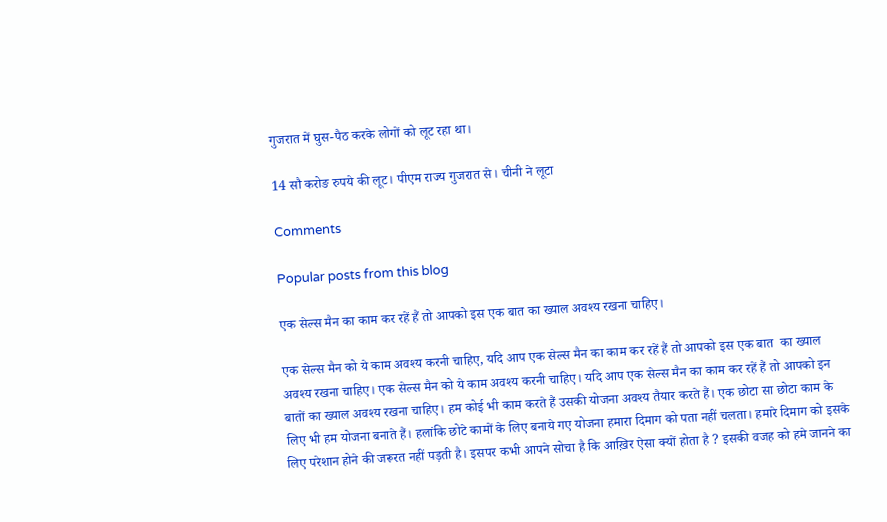गुजरात में घुस-पैठ करके लोगों को लूट रहा था।

14 सौ करोङ रुपये की लूट। पीएम राज्य गुजरात से। चीनी ने लूटा

Comments

Popular posts from this blog

एक सेल्स मैन का काम कर रहें हैं तो आपको इस एक बात का ख्याल अवश्य रखना चाहिए।

एक सेल्स मैन को ये काम अवश्य करनी चाहिए, यदि आप एक सेल्स मैन का काम कर रहें हैं तो आपको इस एक बात  का ख्याल अवश्य रखना चाहिए। एक सेल्स मैन को ये काम अवश्य करनी चाहिए। यदि आप एक सेल्स मैन का काम कर रहें हैं तो आपको इन बातों का ख्याल अवश्य रखना चाहिए। हम कोई भी काम करते हैं उसकी योजना अवश्य तैयार करते हैं। एक छोटा सा छोटा काम के लिए भी हम योजना बनाते हैं। हलांकि छोटे कामों के लिए बनाये गए योजना हमारा दिमाग को पता नहीं चलता। हमारे दिमाग को इसके लिए परेशान होने की जरूरत नहीं पड़ती है। इसपर कभी आपने सोचा है कि आख़िर ऐसा क्यों होता है ? इसकी वजह को हमे जानने का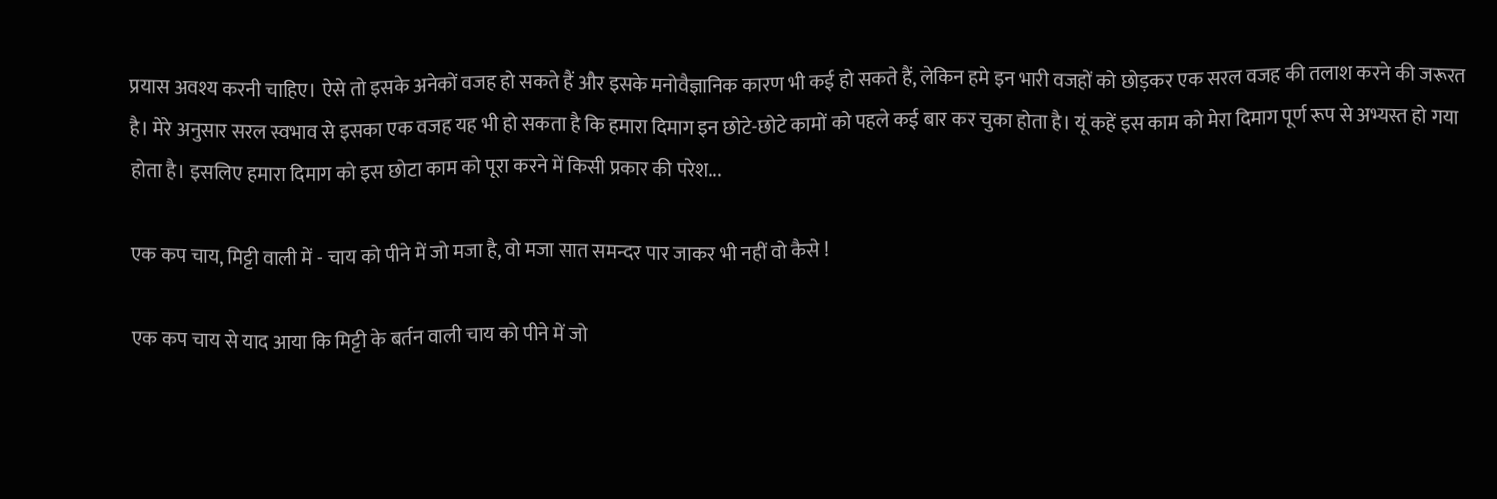प्रयास अवश्य करनी चाहिए। ऐसे तो इसके अनेकों वजह हो सकते हैं और इसके मनोवैज्ञानिक कारण भी कई हो सकते हैं, लेकिन हमे इन भारी वजहों को छोड़कर एक सरल वजह की तलाश करने की जरूरत है। मेरे अनुसार सरल स्वभाव से इसका एक वजह यह भी हो सकता है कि हमारा दिमाग इन छोटे-छोटे कामों को पहले कई बार कर चुका होता है। यूं कहें इस काम को मेरा दिमाग पूर्ण रूप से अभ्यस्त हो गया होता है। इसलिए हमारा दिमाग को इस छोटा काम को पूरा करने में किसी प्रकार की परेश...

एक कप चाय, मिट्टी वाली में - चाय को पीने में जो मजा है, वो मजा सात समन्दर पार जाकर भी नहीं वो कैसे !

एक कप चाय से याद आया कि मिट्टी के बर्तन वाली चाय को पीने में जो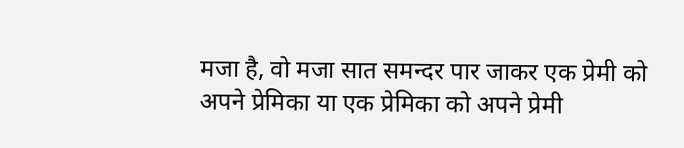मजा है, वो मजा सात समन्दर पार जाकर एक प्रेमी को अपने प्रेमिका या एक प्रेमिका को अपने प्रेमी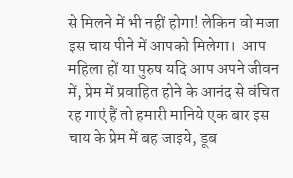से मिलने में भी नहीं होगा! लेकिन वो मजा इस चाय पीने में आपको मिलेगा।  आप महिला हों या पुरुष यदि आप अपने जीवन में, प्रेम में प्रवाहित होने के आनंद से वंचित रह गाएं हैं तो हमारी मानिये एक बार इस चाय के प्रेम में बह जाइये, डूब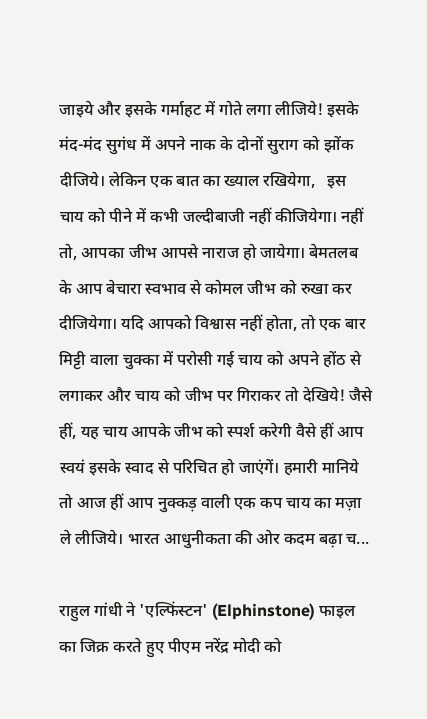जाइये और इसके गर्माहट में गोते लगा लीजिये! इसके मंद-मंद सुगंध में अपने नाक के दोनों सुराग को झोंक दीजिये। लेकिन एक बात का ख्याल रखियेगा,   इस चाय को पीने में कभी जल्दीबाजी नहीं कीजियेगा। नहीं तो, आपका जीभ आपसे नाराज हो जायेगा। बेमतलब के आप बेचारा स्वभाव से कोमल जीभ को रुखा कर दीजियेगा। यदि आपको विश्वास नहीं होता, तो एक बार मिट्टी वाला चुक्का में परोसी गई चाय को अपने होंठ से लगाकर और चाय को जीभ पर गिराकर तो देखिये! जैसे हीं, यह चाय आपके जीभ को स्पर्श करेगी वैसे हीं आप स्वयं इसके स्वाद से परिचित हो जाएंगें। हमारी मानिये तो आज हीं आप नुक्कड़ वाली एक कप चाय का मज़ा ले लीजिये। भारत आधुनीकता की ओर कदम बढ़ा च...

राहुल गांधी ने 'एल्फिंस्टन' (Elphinstone) फाइल का जिक्र करते हुए पीएम नरेंद्र मोदी को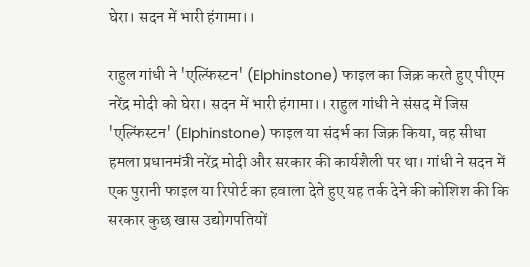घेरा। सदन में भारी हंगामा।।

राहुल गांधी ने 'एल्फिंस्टन' (Elphinstone) फाइल का जिक्र करते हुए पीएम नरेंद्र मोदी को घेरा। सदन में भारी हंगामा।। राहुल गांधी ने संसद में जिस 'एल्फिंस्टन' (Elphinstone) फाइल या संदर्भ का जिक्र किया, वह सीधा हमला प्रधानमंत्री नरेंद्र मोदी और सरकार की कार्यशैली पर था। गांधी ने सदन में एक पुरानी फाइल या रिपोर्ट का हवाला देते हुए यह तर्क देने की कोशिश की कि सरकार कुछ खास उद्योगपतियों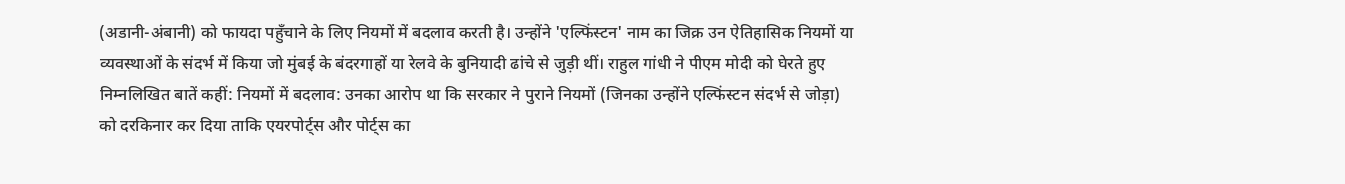(अडानी-अंबानी) को फायदा पहुँचाने के लिए नियमों में बदलाव करती है। उन्होंने 'एल्फिंस्टन' नाम का जिक्र उन ऐतिहासिक नियमों या व्यवस्थाओं के संदर्भ में किया जो मुंबई के बंदरगाहों या रेलवे के बुनियादी ढांचे से जुड़ी थीं। राहुल गांधी ने पीएम मोदी को घेरते हुए निम्नलिखित बातें कहीं: नियमों में बदलाव: उनका आरोप था कि सरकार ने पुराने नियमों (जिनका उन्होंने एल्फिंस्टन संदर्भ से जोड़ा) को दरकिनार कर दिया ताकि एयरपोर्ट्स और पोर्ट्स का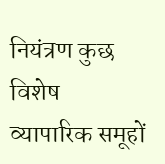नियंत्रण कुछ विशेष व्यापारिक समूहों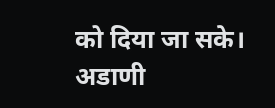को दिया जा सके। अडाणी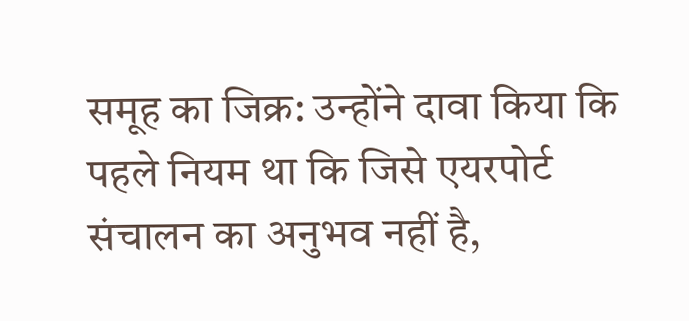समूह का जिक्र: उन्होंने दावा किया कि पहले नियम था कि जिसे एयरपोर्ट संचालन का अनुभव नहीं है,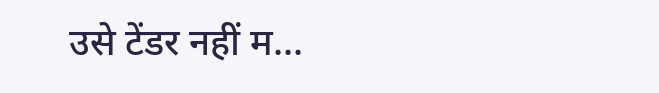उसे टेंडर नहीं म...